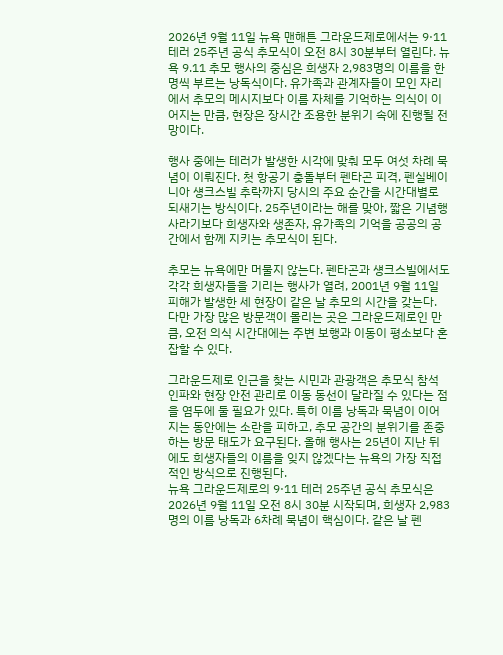2026년 9월 11일 뉴욕 맨해튼 그라운드제로에서는 9·11 테러 25주년 공식 추모식이 오전 8시 30분부터 열린다. 뉴욕 9.11 추모 행사의 중심은 희생자 2,983명의 이름을 한 명씩 부르는 낭독식이다. 유가족과 관계자들이 모인 자리에서 추모의 메시지보다 이름 자체를 기억하는 의식이 이어지는 만큼, 현장은 장시간 조용한 분위기 속에 진행될 전망이다.

행사 중에는 테러가 발생한 시각에 맞춰 모두 여섯 차례 묵념이 이뤄진다. 첫 항공기 충돌부터 펜타곤 피격, 펜실베이니아 섕크스빌 추락까지 당시의 주요 순간을 시간대별로 되새기는 방식이다. 25주년이라는 해를 맞아, 짧은 기념행사라기보다 희생자와 생존자, 유가족의 기억을 공공의 공간에서 함께 지키는 추모식이 된다.

추모는 뉴욕에만 머물지 않는다. 펜타곤과 섕크스빌에서도 각각 희생자들을 기리는 행사가 열려, 2001년 9월 11일 피해가 발생한 세 현장이 같은 날 추모의 시간을 갖는다. 다만 가장 많은 방문객이 몰리는 곳은 그라운드제로인 만큼, 오전 의식 시간대에는 주변 보행과 이동이 평소보다 혼잡할 수 있다.

그라운드제로 인근을 찾는 시민과 관광객은 추모식 참석 인파와 현장 안전 관리로 이동 동선이 달라질 수 있다는 점을 염두에 둘 필요가 있다. 특히 이름 낭독과 묵념이 이어지는 동안에는 소란을 피하고, 추모 공간의 분위기를 존중하는 방문 태도가 요구된다. 올해 행사는 25년이 지난 뒤에도 희생자들의 이름을 잊지 않겠다는 뉴욕의 가장 직접적인 방식으로 진행된다.
뉴욕 그라운드제로의 9·11 테러 25주년 공식 추모식은 2026년 9월 11일 오전 8시 30분 시작되며, 희생자 2,983명의 이름 낭독과 6차례 묵념이 핵심이다. 같은 날 펜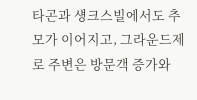타곤과 섕크스빌에서도 추모가 이어지고, 그라운드제로 주변은 방문객 증가와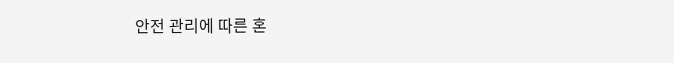안전 관리에 따른 혼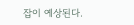잡이 예상된다.